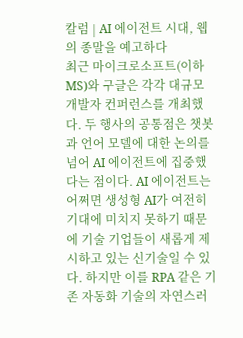칼럼 | AI 에이전트 시대, 웹의 종말을 예고하다
최근 마이크로소프트(이하 MS)와 구글은 각각 대규모 개발자 컨퍼런스를 개최했다. 두 행사의 공통점은 챗봇과 언어 모델에 대한 논의를 넘어 AI 에이전트에 집중했다는 점이다. AI 에이전트는 어쩌면 생성형 AI가 여전히 기대에 미치지 못하기 때문에 기술 기업들이 새롭게 제시하고 있는 신기술일 수 있다. 하지만 이를 RPA 같은 기존 자동화 기술의 자연스러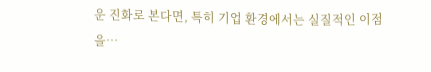운 진화로 본다면, 특히 기업 환경에서는 실질적인 이점을…